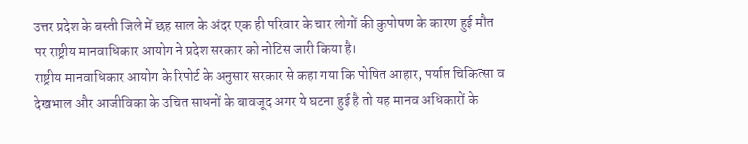उत्तर प्रदेश के बस्ती जिले में छह साल के अंदर एक ही परिवार के चार लोगों की कुपोषण के कारण हुई मौत पर राष्ट्रीय मानवाधिकार आयोग ने प्रदेश सरकार को नोटिस जारी किया है।
राष्ट्रीय मानवाधिकार आयोग के रिपोर्ट के अनुसार सरकार से कहा गया कि पोषित आहार, पर्याप्त चिकित्सा व देखभाल और आजीविका के उचित साधनों के बावजूद अगर ये घटना हुई है तो यह मानव अधिकारों के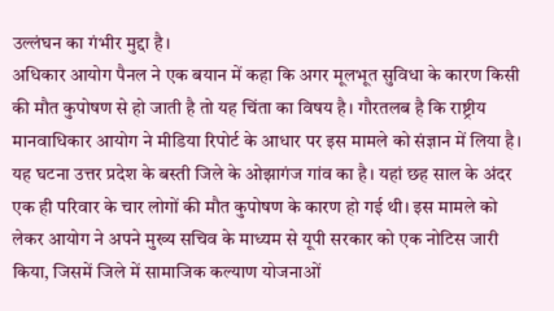उल्लंघन का गंभीर मुद्दा है।
अधिकार आयोग पैनल ने एक बयान में कहा कि अगर मूलभूत सुविधा के कारण किसी की मौत कुपोषण से हो जाती है तो यह चिंता का विषय है। गौरतलब है कि राष्ट्रीय मानवाधिकार आयोग ने मीडिया रिपोर्ट के आधार पर इस मामले को संज्ञान में लिया है।
यह घटना उत्तर प्रदेश के बस्ती जिले के ओझागंज गांव का है। यहां छह साल के अंदर एक ही परिवार के चार लोगों की मौत कुपोषण के कारण हो गई थी। इस मामले को लेकर आयोग ने अपने मुख्य सचिव के माध्यम से यूपी सरकार को एक नोटिस जारी किया, जिसमें जिले में सामाजिक कल्याण योजनाओं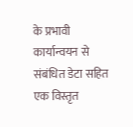के प्रभावी कार्यान्वयन से संबंधित डेटा सहित एक विस्तृत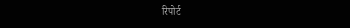रिपोर्ट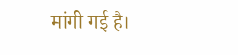मांगी गई है।